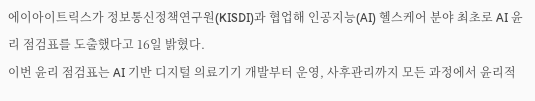에이아이트릭스가 정보통신정책연구원(KISDI)과 협업해 인공지능(AI) 헬스케어 분야 최초로 AI 윤리 점검표를 도출했다고 16일 밝혔다.
이번 윤리 점검표는 AI 기반 디지털 의료기기 개발부터 운영, 사후관리까지 모든 과정에서 윤리적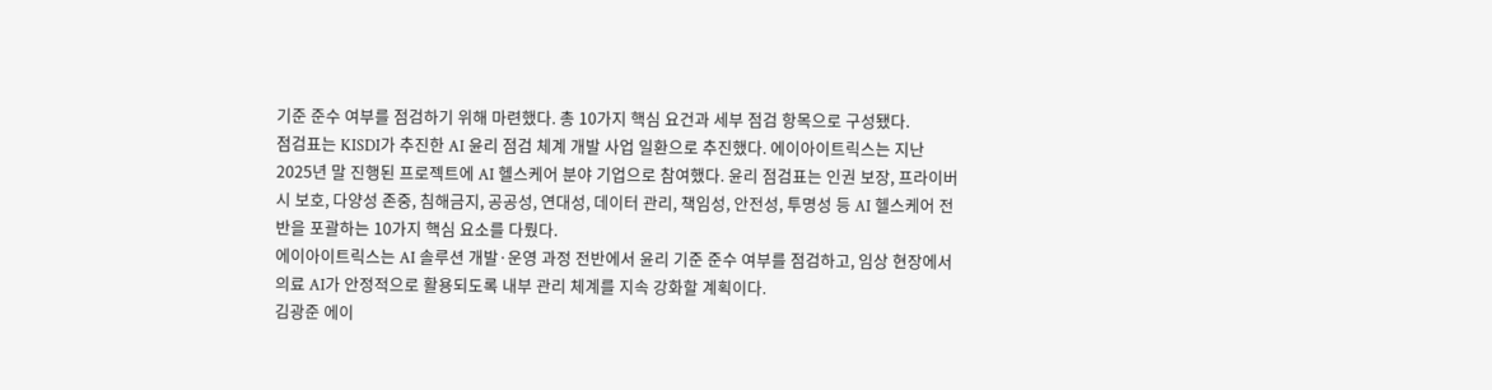기준 준수 여부를 점검하기 위해 마련했다. 총 10가지 핵심 요건과 세부 점검 항목으로 구성됐다.
점검표는 KISDI가 추진한 AI 윤리 점검 체계 개발 사업 일환으로 추진했다. 에이아이트릭스는 지난 2025년 말 진행된 프로젝트에 AI 헬스케어 분야 기업으로 참여했다. 윤리 점검표는 인권 보장, 프라이버시 보호, 다양성 존중, 침해금지, 공공성, 연대성, 데이터 관리, 책임성, 안전성, 투명성 등 AI 헬스케어 전반을 포괄하는 10가지 핵심 요소를 다뤘다.
에이아이트릭스는 AI 솔루션 개발·운영 과정 전반에서 윤리 기준 준수 여부를 점검하고, 임상 현장에서 의료 AI가 안정적으로 활용되도록 내부 관리 체계를 지속 강화할 계획이다.
김광준 에이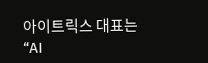아이트릭스 대표는 “AI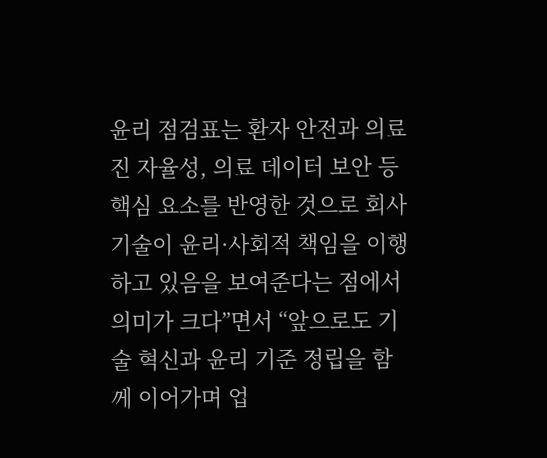윤리 점검표는 환자 안전과 의료진 자율성, 의료 데이터 보안 등 핵심 요소를 반영한 것으로 회사 기술이 윤리·사회적 책임을 이행하고 있음을 보여준다는 점에서 의미가 크다”면서 “앞으로도 기술 혁신과 윤리 기준 정립을 함께 이어가며 업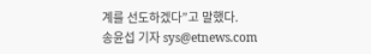계를 선도하겠다”고 말했다.
송윤섭 기자 sys@etnews.com